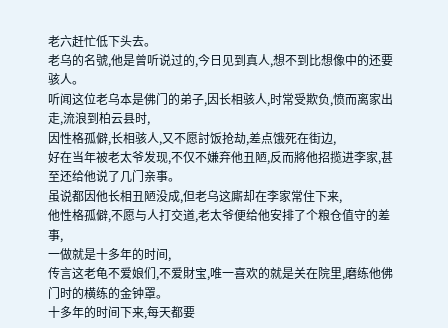老六赶忙低下头去。
老乌的名號,他是曾听说过的,今日见到真人,想不到比想像中的还要骇人。
听闻这位老乌本是佛门的弟子,因长相骇人,时常受欺负,愤而离家出走,流浪到柏云县时,
因性格孤僻,长相骇人,又不愿討饭抢劫,差点饿死在街边,
好在当年被老太爷发现,不仅不嫌弃他丑陋,反而將他招揽进李家,甚至还给他说了几门亲事。
虽说都因他长相丑陋没成,但老乌这廝却在李家常住下来,
他性格孤僻,不愿与人打交道,老太爷便给他安排了个粮仓值守的差事,
一做就是十多年的时间,
传言这老龟不爱娘们,不爱財宝,唯一喜欢的就是关在院里,磨练他佛门时的横练的金钟罩。
十多年的时间下来,每天都要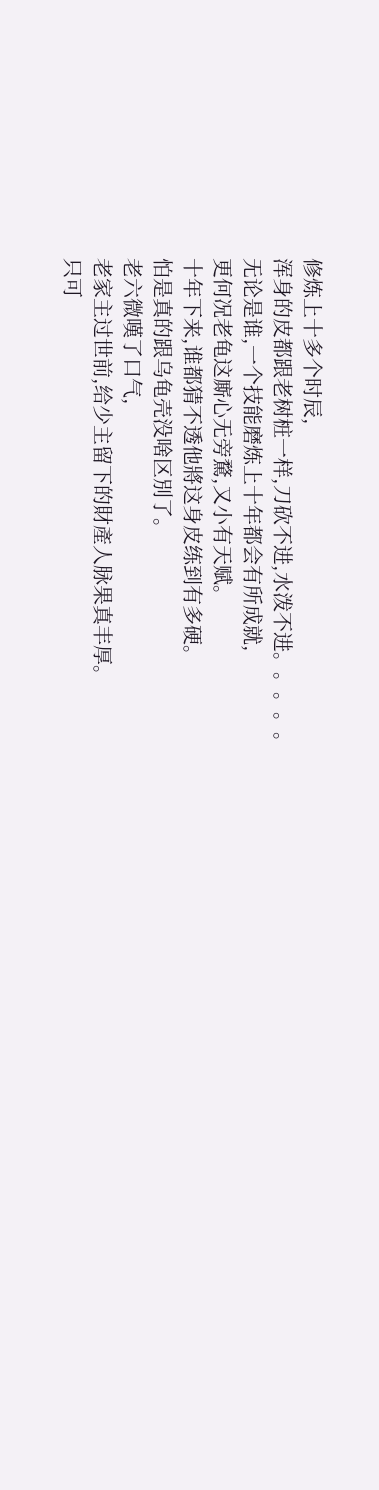修炼上十多个时辰,
浑身的皮都跟老树桩一样,刀砍不进,水泼不进。。。。。
无论是谁,一个技能磨炼上十年都会有所成就,
更何况老龟这廝心无旁騖,又小有天赋。
十年下来,谁都猜不透他將这身皮练到有多硬。
怕是真的跟乌龟壳没啥区別了。
老六微嘆了口气,
老家主过世前,给少主留下的財產人脉果真丰厚。
只可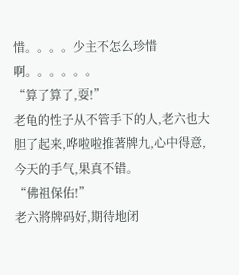惜。。。。少主不怎么珍惜啊。。。。。。
“算了算了,耍!”
老龟的性子从不管手下的人,老六也大胆了起来,哗啦啦推著牌九,心中得意,
今天的手气,果真不错。
“佛祖保佑!”
老六將牌码好,期待地闭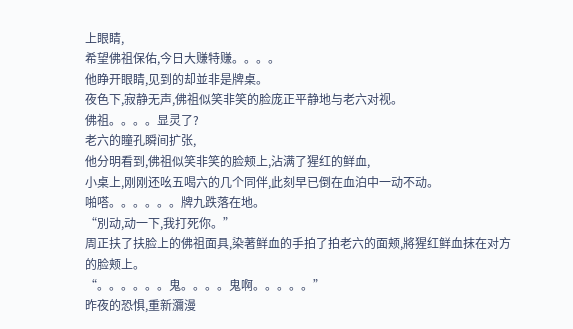上眼睛,
希望佛祖保佑,今日大赚特赚。。。。
他睁开眼睛,见到的却並非是牌桌。
夜色下,寂静无声,佛祖似笑非笑的脸庞正平静地与老六对视。
佛祖。。。。显灵了?
老六的瞳孔瞬间扩张,
他分明看到,佛祖似笑非笑的脸颊上,沾满了猩红的鲜血,
小桌上,刚刚还吆五喝六的几个同伴,此刻早已倒在血泊中一动不动。
啪嗒。。。。。。牌九跌落在地。
“別动,动一下,我打死你。”
周正扶了扶脸上的佛祖面具,染著鲜血的手拍了拍老六的面颊,將猩红鲜血抹在对方的脸颊上。
“。。。。。。鬼。。。。鬼啊。。。。。”
昨夜的恐惧,重新瀰漫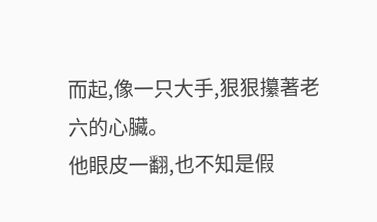而起,像一只大手,狠狠攥著老六的心臟。
他眼皮一翻,也不知是假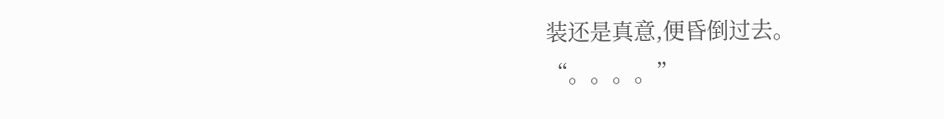装还是真意,便昏倒过去。
“。。。。”